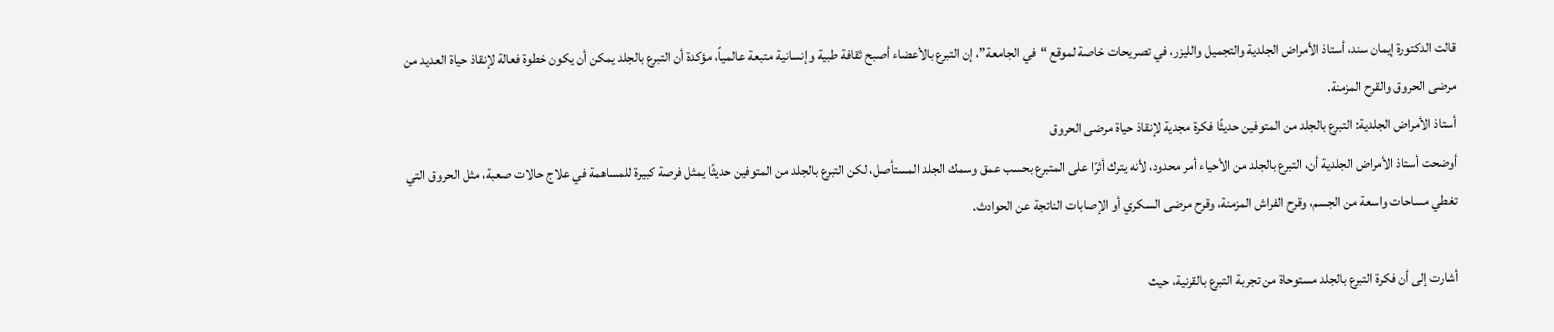قالت الدكتورة إيمان سند، أستاذ الأمراض الجلدية والتجميل والليزر، في تصريحات خاصة لموقع “في الجامعة”، إن التبرع بالأعضاء أصبح ثقافة طبية وإنسانية متبعة عالمياً، مؤكدة أن التبرع بالجلد يمكن أن يكون خطوة فعالة لإنقاذ حياة العديد من مرضى الحروق والقرح المزمنة.
أستاذ الأمراض الجلدية: التبرع بالجلد من المتوفين حديثًا فكرة مجدية لإنقاذ حياة مرضى الحروق
أوضحت أستاذ الأمراض الجلدية أن، التبرع بالجلد من الأحياء أمر محدود، لأنه يترك أثرًا على المتبرع بحسب عمق وسمك الجلد المستأصل، لكن التبرع بالجلد من المتوفين حديثًا يمثل فرصة كبيرة للمساهمة في علاج حالات صعبة، مثل الحروق التي تغطي مساحات واسعة من الجسم، وقرح الفراش المزمنة، وقرح مرضى السكري أو الإصابات الناتجة عن الحوادث.

أشارت إلى أن فكرة التبرع بالجلد مستوحاة من تجربة التبرع بالقرنية، حيث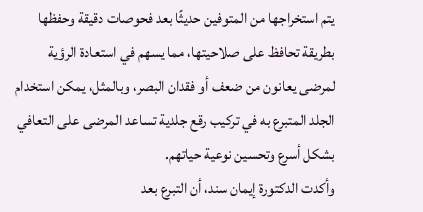يتم استخراجها من المتوفين حديثًا بعد فحوصات دقيقة وحفظها بطريقة تحافظ على صلاحيتها، مما يسهم في استعادة الرؤية لمرضى يعانون من ضعف أو فقدان البصر، وبالمثل، يمكن استخدام الجلد المتبرع به في تركيب رقع جلدية تساعد المرضى على التعافي بشكل أسرع وتحسين نوعية حياتهم.
وأكدت الدكتورة إيمان سند، أن التبرع بعد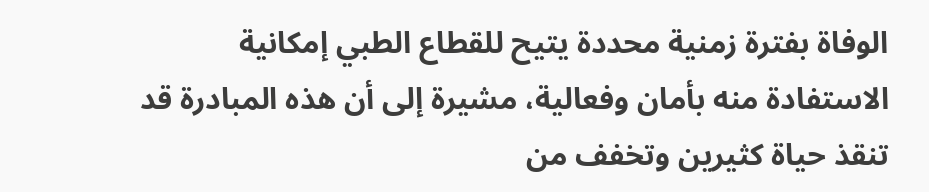الوفاة بفترة زمنية محددة يتيح للقطاع الطبي إمكانية الاستفادة منه بأمان وفعالية، مشيرة إلى أن هذه المبادرة قد تنقذ حياة كثيرين وتخفف من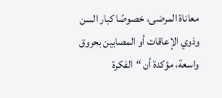معاناة المرضى، خصوصًا كبار السن وذوي الإعاقات أو المصابين بحروق واسعة، مؤكدة أن “الفكرة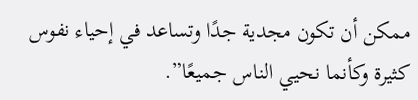ممكن أن تكون مجدية جدًا وتساعد في إحياء نفوس كثيرة وكأنما نحيي الناس جميعًا”.